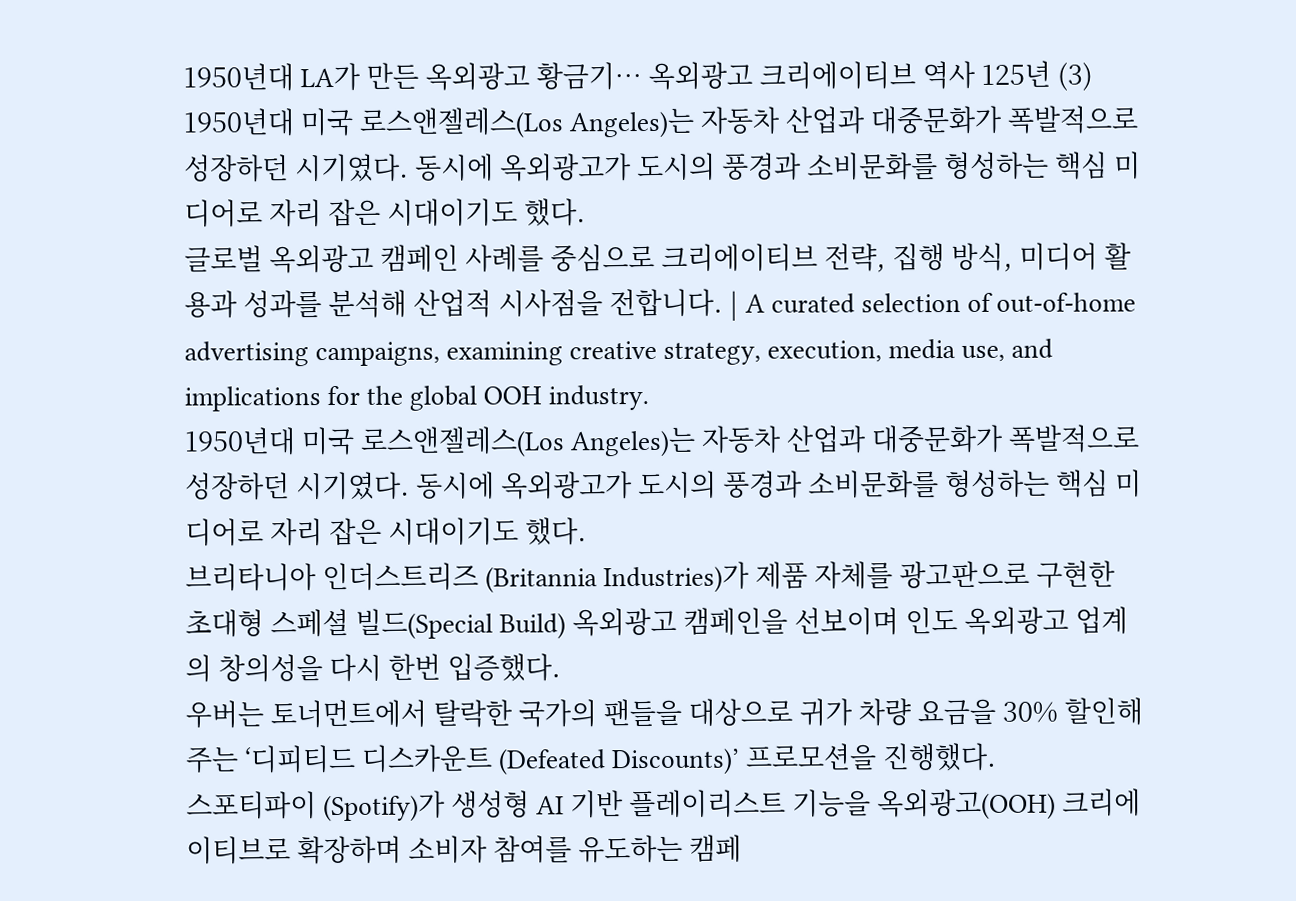1950년대 LA가 만든 옥외광고 황금기… 옥외광고 크리에이티브 역사 125년 (3)
1950년대 미국 로스앤젤레스(Los Angeles)는 자동차 산업과 대중문화가 폭발적으로 성장하던 시기였다. 동시에 옥외광고가 도시의 풍경과 소비문화를 형성하는 핵심 미디어로 자리 잡은 시대이기도 했다.
글로벌 옥외광고 캠페인 사례를 중심으로 크리에이티브 전략, 집행 방식, 미디어 활용과 성과를 분석해 산업적 시사점을 전합니다. | A curated selection of out-of-home advertising campaigns, examining creative strategy, execution, media use, and implications for the global OOH industry.
1950년대 미국 로스앤젤레스(Los Angeles)는 자동차 산업과 대중문화가 폭발적으로 성장하던 시기였다. 동시에 옥외광고가 도시의 풍경과 소비문화를 형성하는 핵심 미디어로 자리 잡은 시대이기도 했다.
브리타니아 인더스트리즈 (Britannia Industries)가 제품 자체를 광고판으로 구현한 초대형 스페셜 빌드(Special Build) 옥외광고 캠페인을 선보이며 인도 옥외광고 업계의 창의성을 다시 한번 입증했다.
우버는 토너먼트에서 탈락한 국가의 팬들을 대상으로 귀가 차량 요금을 30% 할인해 주는 ‘디피티드 디스카운트 (Defeated Discounts)’ 프로모션을 진행했다.
스포티파이 (Spotify)가 생성형 AI 기반 플레이리스트 기능을 옥외광고(OOH) 크리에이티브로 확장하며 소비자 참여를 유도하는 캠페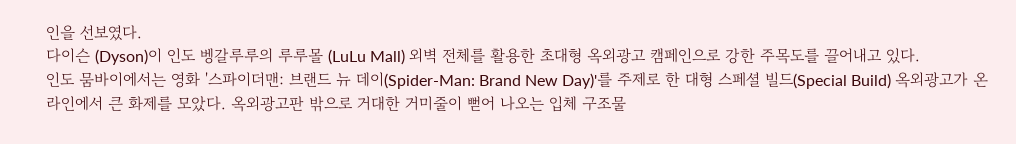인을 선보였다.
다이슨 (Dyson)이 인도 벵갈루루의 루루몰 (LuLu Mall) 외벽 전체를 활용한 초대형 옥외광고 캠페인으로 강한 주목도를 끌어내고 있다.
인도 뭄바이에서는 영화 '스파이더맨: 브랜드 뉴 데이(Spider-Man: Brand New Day)'를 주제로 한 대형 스페셜 빌드(Special Build) 옥외광고가 온라인에서 큰 화제를 모았다. 옥외광고판 밖으로 거대한 거미줄이 뻗어 나오는 입체 구조물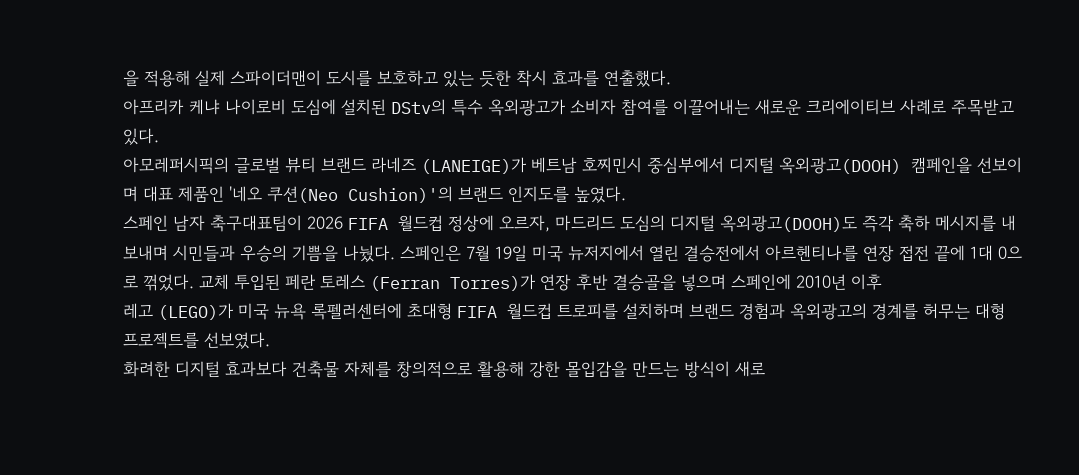을 적용해 실제 스파이더맨이 도시를 보호하고 있는 듯한 착시 효과를 연출했다.
아프리카 케냐 나이로비 도심에 설치된 DStv의 특수 옥외광고가 소비자 참여를 이끌어내는 새로운 크리에이티브 사례로 주목받고 있다.
아모레퍼시픽의 글로벌 뷰티 브랜드 라네즈 (LANEIGE)가 베트남 호찌민시 중심부에서 디지털 옥외광고(DOOH) 캠페인을 선보이며 대표 제품인 '네오 쿠션(Neo Cushion)'의 브랜드 인지도를 높였다.
스페인 남자 축구대표팀이 2026 FIFA 월드컵 정상에 오르자, 마드리드 도심의 디지털 옥외광고(DOOH)도 즉각 축하 메시지를 내보내며 시민들과 우승의 기쁨을 나눴다. 스페인은 7월 19일 미국 뉴저지에서 열린 결승전에서 아르헨티나를 연장 접전 끝에 1대 0으로 꺾었다. 교체 투입된 페란 토레스 (Ferran Torres)가 연장 후반 결승골을 넣으며 스페인에 2010년 이후
레고 (LEGO)가 미국 뉴욕 록펠러센터에 초대형 FIFA 월드컵 트로피를 설치하며 브랜드 경험과 옥외광고의 경계를 허무는 대형 프로젝트를 선보였다.
화려한 디지털 효과보다 건축물 자체를 창의적으로 활용해 강한 몰입감을 만드는 방식이 새로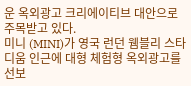운 옥외광고 크리에이티브 대안으로 주목받고 있다.
미니 (MINI)가 영국 런던 웸블리 스타디움 인근에 대형 체험형 옥외광고를 선보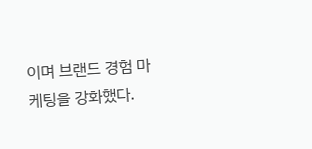이며 브랜드 경험 마케팅을 강화했다.